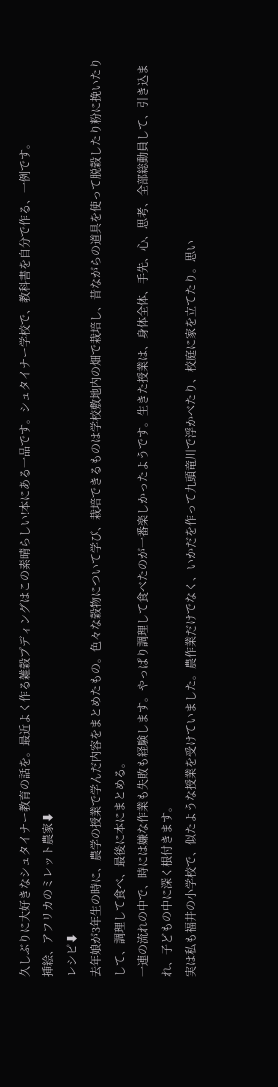久しぶりに大好きなシュタイナー教育の話を。最近よく作る雑穀プディングはこの素晴らしい!本にある一品です。シュタイナー学校で、教科書を自分で作る、一例です。
挿絵、アフリカのミレット農家⬇
レシピ⬇
去年娘が3年生の時に、農学の授業で学んだ内容をまとめたもの。色々な穀物について学び、栽培できるものは学校敷地内の畑で栽培し、昔ながらの道具を使って脱穀したり粉に挽いたりして、調理して食べ、最後に本にまとめる。
一連の流れの中で、時には嫌な作業も失敗も経験します。やっぱり調理して食べたのが一番楽しかったようです。生きた授業は、身体全体、手先、心、思考、全部総動員して、引き込まれ、子どもの中に深く根付きます。
実は私も福井の小学校で、似たような授業を受けていました。農作業だけでなく、いかだを作って九頭竜川で浮かべたり、校庭に家を立てたり。思い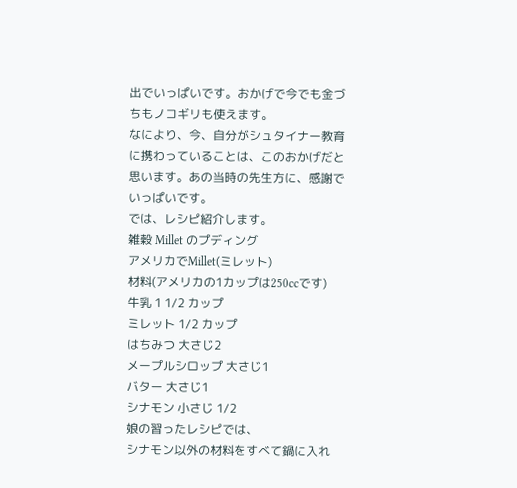出でいっぱいです。おかげで今でも金づちもノコギリも使えます。
なにより、今、自分がシュタイナー教育に携わっていることは、このおかげだと思います。あの当時の先生方に、感謝でいっぱいです。
では、レシピ紹介します。
雑穀 Millet のプディング
アメリカでMillet(ミレット)
材料(アメリカの1カップは250ccです)
牛乳 1 1/2 カップ
ミレット 1/2 カップ
はちみつ 大さじ2
メープルシロップ 大さじ1
バター 大さじ1
シナモン 小さじ 1/2
娘の習ったレシピでは、
シナモン以外の材料をすべて鍋に入れ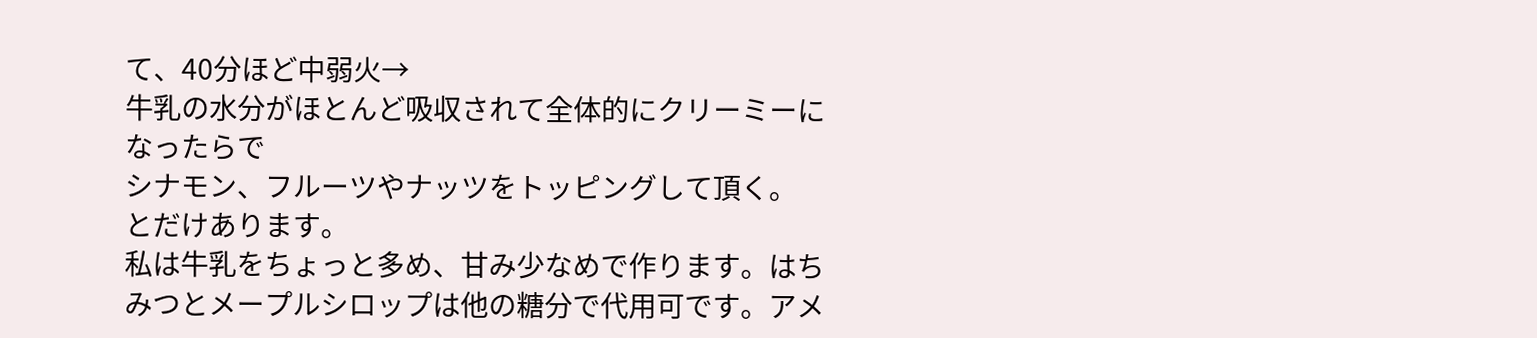て、40分ほど中弱火→
牛乳の水分がほとんど吸収されて全体的にクリーミーになったらで
シナモン、フルーツやナッツをトッピングして頂く。
とだけあります。
私は牛乳をちょっと多め、甘み少なめで作ります。はちみつとメープルシロップは他の糖分で代用可です。アメ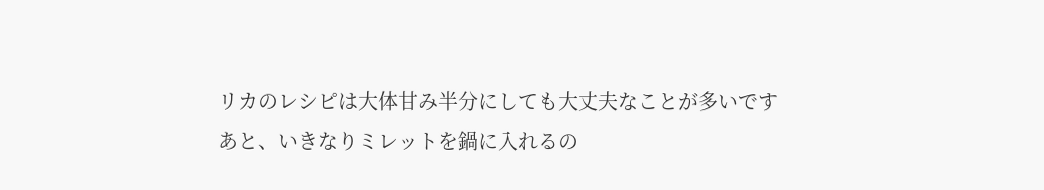リカのレシピは大体甘み半分にしても大丈夫なことが多いです
あと、いきなりミレットを鍋に入れるの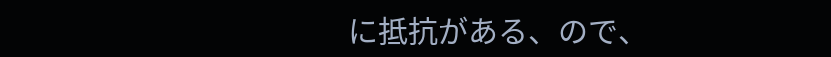に抵抗がある、ので、